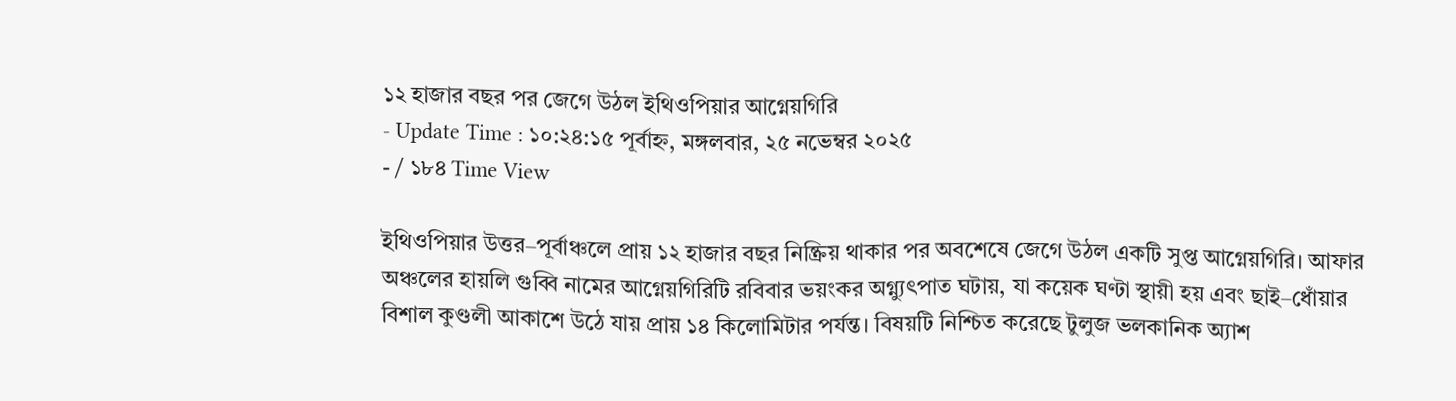১২ হাজার বছর পর জেগে উঠল ইথিওপিয়ার আগ্নেয়গিরি
- Update Time : ১০:২৪:১৫ পূর্বাহ্ন, মঙ্গলবার, ২৫ নভেম্বর ২০২৫
- / ১৮৪ Time View

ইথিওপিয়ার উত্তর–পূর্বাঞ্চলে প্রায় ১২ হাজার বছর নিষ্ক্রিয় থাকার পর অবশেষে জেগে উঠল একটি সুপ্ত আগ্নেয়গিরি। আফার অঞ্চলের হায়লি গুব্বি নামের আগ্নেয়গিরিটি রবিবার ভয়ংকর অগ্ন্যুৎপাত ঘটায়, যা কয়েক ঘণ্টা স্থায়ী হয় এবং ছাই–ধোঁয়ার বিশাল কুণ্ডলী আকাশে উঠে যায় প্রায় ১৪ কিলোমিটার পর্যন্ত। বিষয়টি নিশ্চিত করেছে টুলুজ ভলকানিক অ্যাশ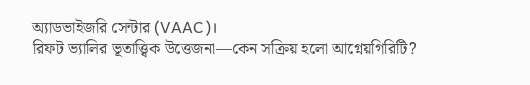অ্যাডভাইজরি সেন্টার (VAAC)।
রিফট ভ্যালির ভূতাত্ত্বিক উত্তেজনা—কেন সক্রিয় হলো আগ্নেয়গিরিটি?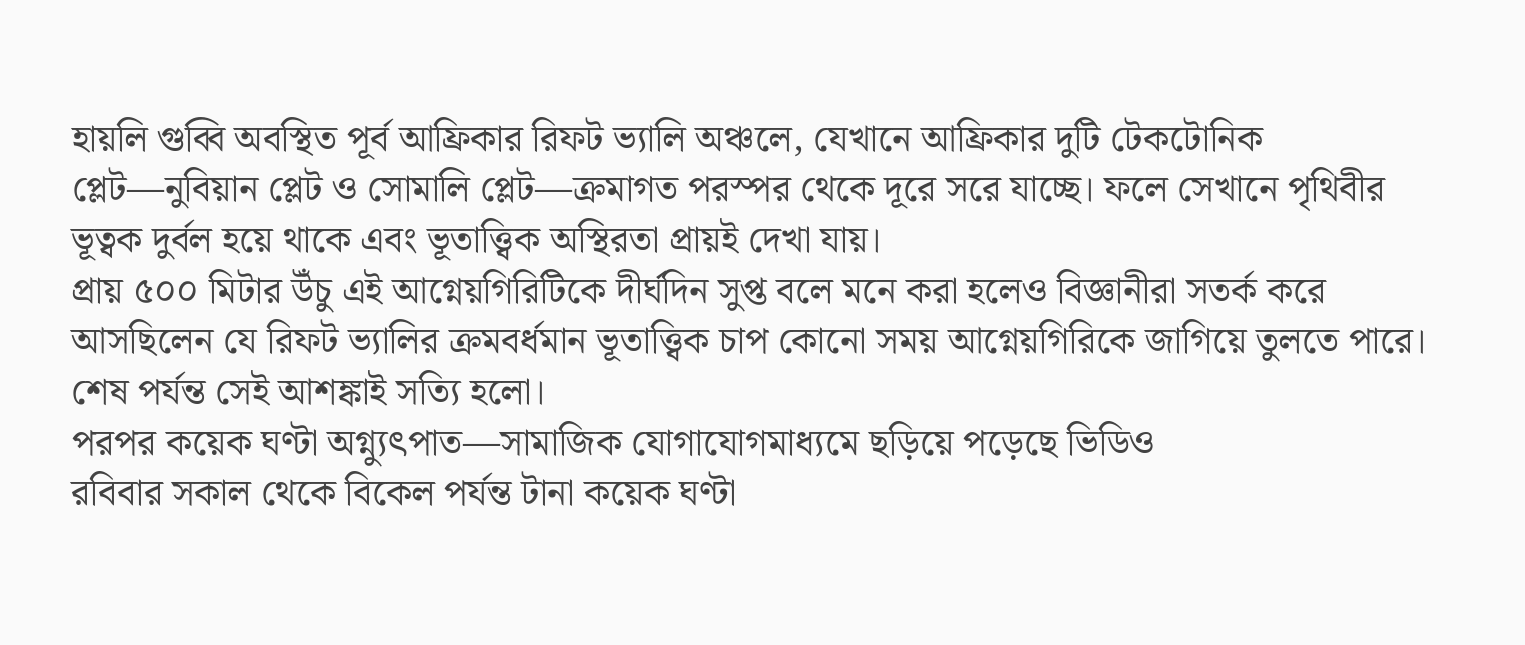হায়লি গুব্বি অবস্থিত পূর্ব আফ্রিকার রিফট ভ্যালি অঞ্চলে, যেখানে আফ্রিকার দুটি টেকটোনিক প্লেট—নুবিয়ান প্লেট ও সোমালি প্লেট—ক্রমাগত পরস্পর থেকে দূরে সরে যাচ্ছে। ফলে সেখানে পৃথিবীর ভূত্বক দুর্বল হয়ে থাকে এবং ভূতাত্ত্বিক অস্থিরতা প্রায়ই দেখা যায়।
প্রায় ৫০০ মিটার উঁচু এই আগ্নেয়গিরিটিকে দীর্ঘদিন সুপ্ত বলে মনে করা হলেও বিজ্ঞানীরা সতর্ক করে আসছিলেন যে রিফট ভ্যালির ক্রমবর্ধমান ভূতাত্ত্বিক চাপ কোনো সময় আগ্নেয়গিরিকে জাগিয়ে তুলতে পারে। শেষ পর্যন্ত সেই আশঙ্কাই সত্যি হলো।
পরপর কয়েক ঘণ্টা অগ্ন্যুৎপাত—সামাজিক যোগাযোগমাধ্যমে ছড়িয়ে পড়েছে ভিডিও
রবিবার সকাল থেকে বিকেল পর্যন্ত টানা কয়েক ঘণ্টা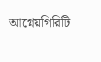আগ্নেয়গিরিটি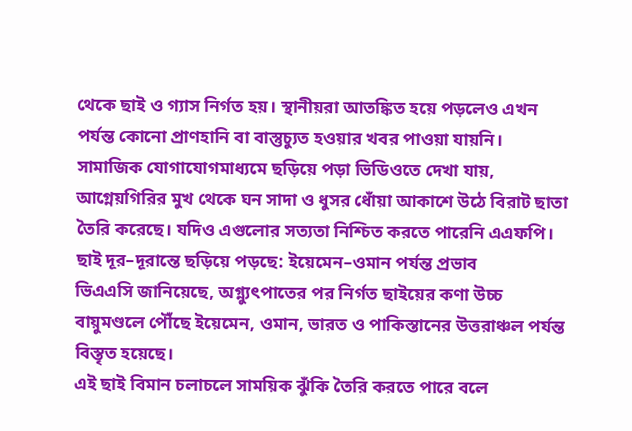থেকে ছাই ও গ্যাস নির্গত হয়। স্থানীয়রা আতঙ্কিত হয়ে পড়লেও এখন পর্যন্ত কোনো প্রাণহানি বা বাস্তুচ্যুত হওয়ার খবর পাওয়া যায়নি।
সামাজিক যোগাযোগমাধ্যমে ছড়িয়ে পড়া ভিডিওতে দেখা যায়, আগ্নেয়গিরির মুখ থেকে ঘন সাদা ও ধুসর ধোঁয়া আকাশে উঠে বিরাট ছাতা তৈরি করেছে। যদিও এগুলোর সত্যতা নিশ্চিত করতে পারেনি এএফপি।
ছাই দূর–দূরান্তে ছড়িয়ে পড়ছে: ইয়েমেন–ওমান পর্যন্ত প্রভাব
ভিএএসি জানিয়েছে, অগ্ন্যুৎপাতের পর নির্গত ছাইয়ের কণা উচ্চ বায়ুমণ্ডলে পৌঁছে ইয়েমেন, ওমান, ভারত ও পাকিস্তানের উত্তরাঞ্চল পর্যন্ত বিস্তৃত হয়েছে।
এই ছাই বিমান চলাচলে সাময়িক ঝুঁকি তৈরি করতে পারে বলে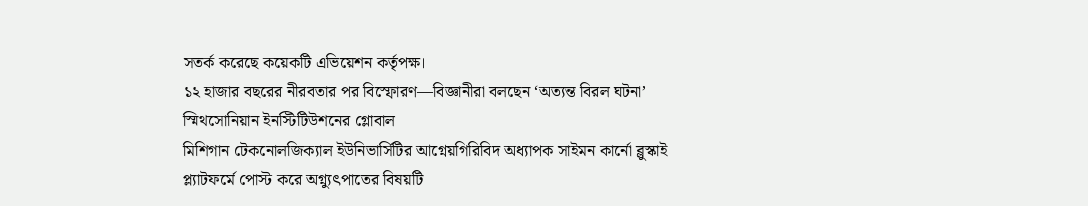সতর্ক করেছে কয়েকটি এভিয়েশন কর্তৃপক্ষ।
১২ হাজার বছরের নীরবতার পর বিস্ফোরণ—বিজ্ঞানীরা বলছেন ‘অত্যন্ত বিরল ঘটনা’
স্মিথসোনিয়ান ইনস্টিটিউশনের গ্লোবাল
মিশিগান টেকনোলজিক্যাল ইউনিভার্সিটির আগ্নেয়গিরিবিদ অধ্যাপক সাইমন কার্নো ব্লুস্কাই প্ল্যাটফর্মে পোস্ট করে অগ্ন্যুৎপাতের বিষয়টি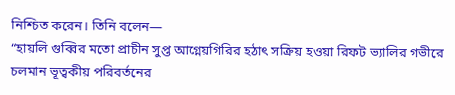নিশ্চিত করেন। তিনি বলেন—
“হায়লি গুব্বির মতো প্রাচীন সুপ্ত আগ্নেয়গিরির হঠাৎ সক্রিয় হওয়া রিফট ভ্যালির গভীরে চলমান ভূত্বকীয় পরিবর্তনের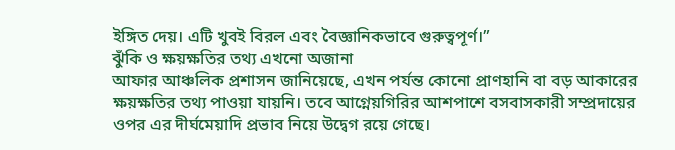ইঙ্গিত দেয়। এটি খুবই বিরল এবং বৈজ্ঞানিকভাবে গুরুত্বপূর্ণ।”
ঝুঁকি ও ক্ষয়ক্ষতির তথ্য এখনো অজানা
আফার আঞ্চলিক প্রশাসন জানিয়েছে, এখন পর্যন্ত কোনো প্রাণহানি বা বড় আকারের ক্ষয়ক্ষতির তথ্য পাওয়া যায়নি। তবে আগ্নেয়গিরির আশপাশে বসবাসকারী সম্প্রদায়ের ওপর এর দীর্ঘমেয়াদি প্রভাব নিয়ে উদ্বেগ রয়ে গেছে।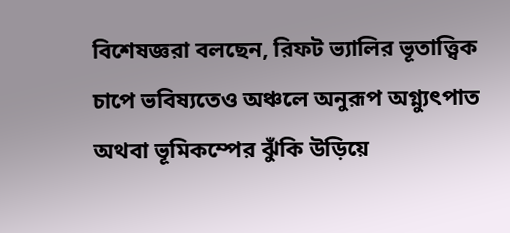বিশেষজ্ঞরা বলছেন, রিফট ভ্যালির ভূতাত্ত্বিক চাপে ভবিষ্যতেও অঞ্চলে অনুরূপ অগ্ন্যুৎপাত অথবা ভূমিকম্পের ঝুঁকি উড়িয়ে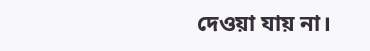দেওয়া যায় না।